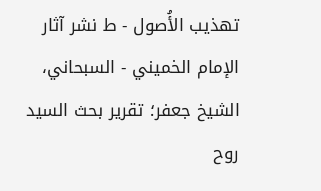تهذيب الأُصول - ط نشر آثار الإمام الخميني - السبحاني، الشيخ جعفر؛ تقرير بحث السيد روح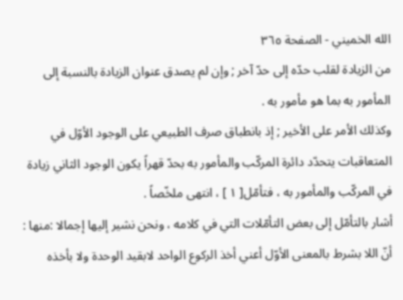الله الخميني - الصفحة ٣٦٥
من الزيادة لقلب حدّه إلى حدّ آخر ; وإن لم يصدق عنوان الزيادة بالنسبة إلى المأمور به بما هو مأمور به .
وكذلك الأمر على الأخير ; إذ بانطباق صرف الطبيعي على الوجود الأوّل في المتعاقبات يتحدّد دائرة المركّب والمأمور به بحدّ قهراً يكون الوجود الثاني زيادة في المركّب والمأمور به ، فتأمّل[ ١ ] ، انتهى ملخّصاً .
أشار بالتأمّل إلى بعض التأمّلات التي في كلامه ، ونحن نشير إليها إجمالا :منها : أنّ اللا بشرط بالمعنى الأوّل أعني أخذ الركوع الواحد لابقيد الوحدة ولا بأخذه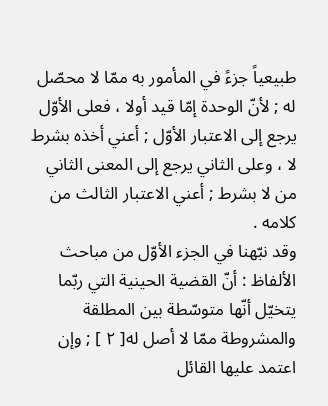طبيعياً جزءً في المأمور به ممّا لا محصّل له ; لأنّ الوحدة إمّا قيد أولا ، فعلى الأوّل يرجع إلى الاعتبار الأوّل ; أعني أخذه بشرط لا ، وعلى الثاني يرجع إلى المعنى الثاني من لا بشرط ; أعني الاعتبار الثالث من كلامه .
وقد نبّهنا في الجزء الأوّل من مباحث الألفاظ : أنّ القضية الحينية التي ربّما يتخيّل أنّها متوسّطة بين المطلقة والمشروطة ممّا لا أصل له[ ٢ ] ; وإن اعتمد عليها القائل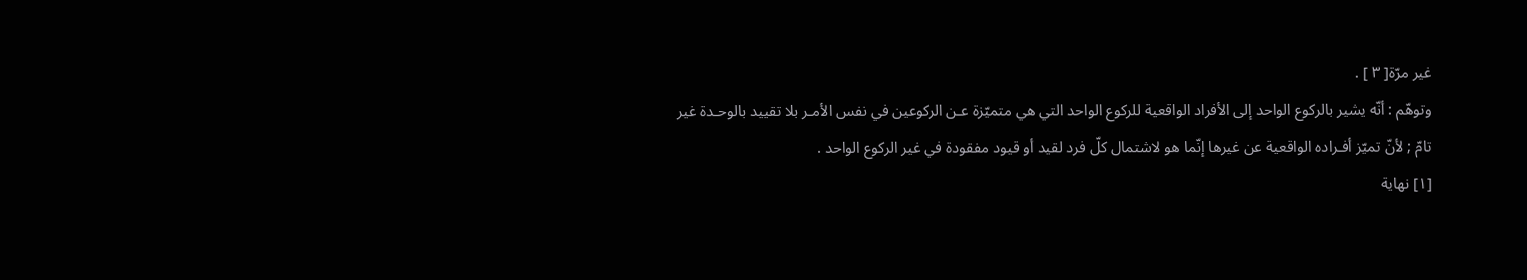غير مرّة[ ٣ ] .
وتوهّم : أنّه يشير بالركوع الواحد إلى الأفراد الواقعية للركوع الواحد التي هي متميّزة عـن الركوعين في نفس الأمـر بلا تقييد بالوحـدة غير تامّ ; لأنّ تميّز أفـراده الواقعية عن غيرها إنّما هو لاشتمال كلّ فرد لقيد أو قيود مفقودة في غير الركوع الواحد .
[١] نهاية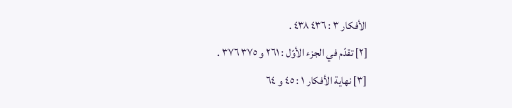الأفكار ٣ : ٤٣٦ ٤٣٨ .
[٢] تقدّم في الجزء الأوّل : ٢٦١ و ٣٧٥ ٣٧٦ .
[٣] نهاية الأفكار ١ : ٤٥ و ٦٤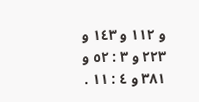و ١١٢ و ١٤٣ و ٢٢٣ و ٣ : ٥٢ و ٣٨١ و ٤ : ١١ .